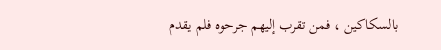بالسكاكين ، فمن تقرب إليهم جرحوه فلم يقدم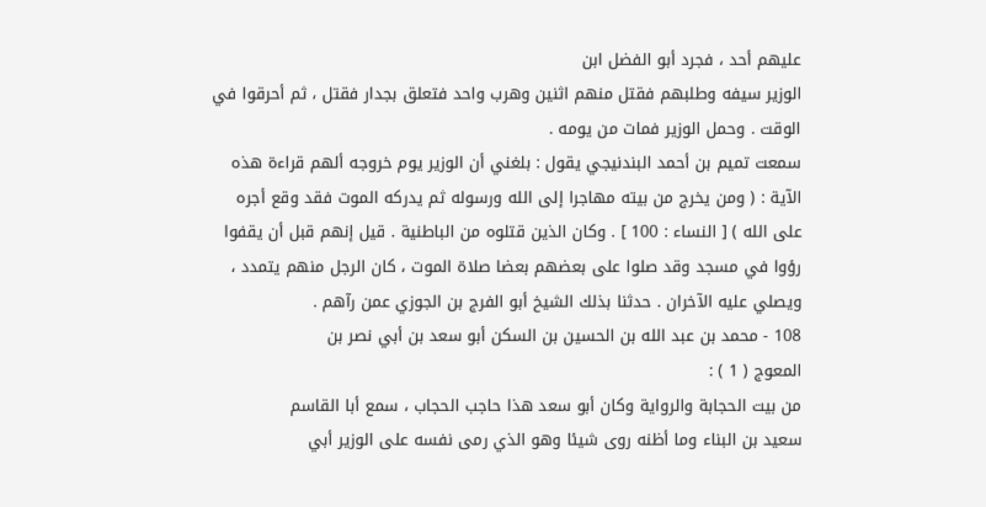عليهم أحد ، فجرد أبو الفضل ابن
الوزير سيفه وطلبهم فقتل منهم اثنين وهرب واحد فتعلق بجدار فقتل ، ثم أحرقوا في
الوقت . وحمل الوزير فمات من يومه .
سمعت تميم بن أحمد البندنيجي يقول : بلغني أن الوزير يوم خروجه ألهم قراءة هذه
الآية : ( ومن يخرج من بيته مهاجرا إلى الله ورسوله ثم يدركه الموت فقد وقع أجره
على الله ) [ النساء : 100 ] . وكان الذين قتلوه من الباطنية . قيل إنهم قبل أن يقفوا
رؤوا في مسجد وقد صلوا على بعضهم بعضا صلاة الموت ، كان الرجل منهم يتمدد ،
ويصلي عليه الآخران . حدثنا بذلك الشيخ أبو الفرج بن الجوزي عمن رآهم .
108 - محمد بن عبد الله بن الحسين بن السكن أبو سعد بن أبي نصر بن
المعوج ( 1 ) :
من بيت الحجابة والرواية وكان أبو سعد هذا حاجب الحجاب ، سمع أبا القاسم
سعيد بن البناء وما أظنه روى شيئا وهو الذي رمى نفسه على الوزير أبي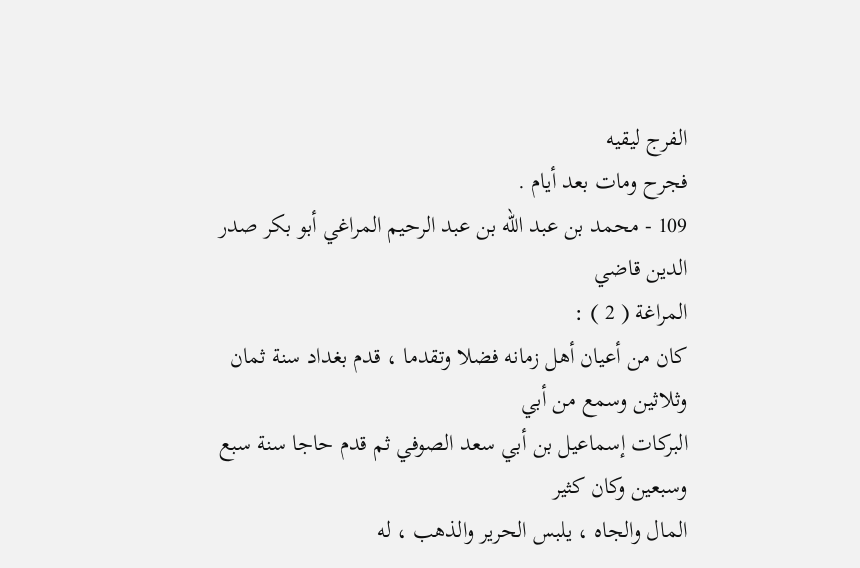الفرج ليقيه
فجرح ومات بعد أيام .
109 - محمد بن عبد الله بن عبد الرحيم المراغي أبو بكر صدر الدين قاضي
المراغة ( 2 ) :
كان من أعيان أهل زمانه فضلا وتقدما ، قدم بغداد سنة ثمان وثلاثين وسمع من أبي
البركات إسماعيل بن أبي سعد الصوفي ثم قدم حاجا سنة سبع وسبعين وكان كثير
المال والجاه ، يلبس الحرير والذهب ، له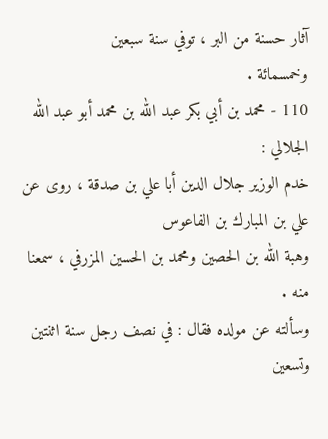آثار حسنة من البر ، توفي سنة سبعين
وخمسمائة .
110 - محمد بن أبي بكر عبد الله بن محمد أبو عبد الله الجلالي :
خدم الوزير جلال الدين أبا علي بن صدقة ، روى عن علي بن المبارك بن الفاعوس
وهبة الله بن الحصين ومحمد بن الحسين المزرفي ، سمعنا منه .
وسألته عن مولده فقال : في نصف رجل سنة اثنتين وتسعين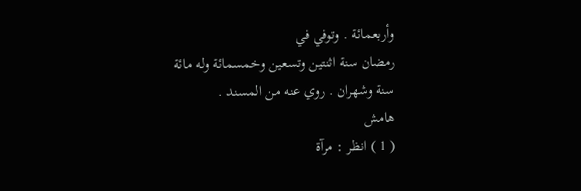وأربعمائة . وتوفي في
رمضان سنة اثنتين وتسعين وخمسمائة وله مائة سنة وشهران . روي عنه من المسند .
هامش
( 1 ) انظر : مرآة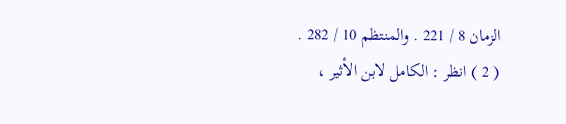الزمان 8 / 221 . والمنتظم 10 / 282 .
( 2 ) انظر : الكامل لابن الأثير ،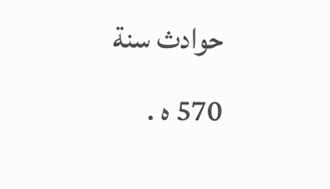حوادث سنة 570 ه .